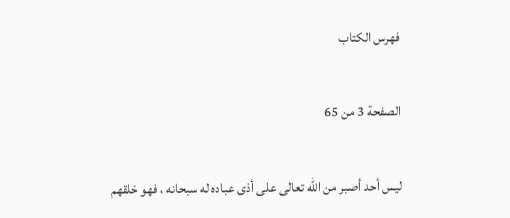فهرس الكتاب

الصفحة 3 من 65

ليس أحد أصبر من الله تعالى على أذى عباده له سبحانه ، فهو خلقهم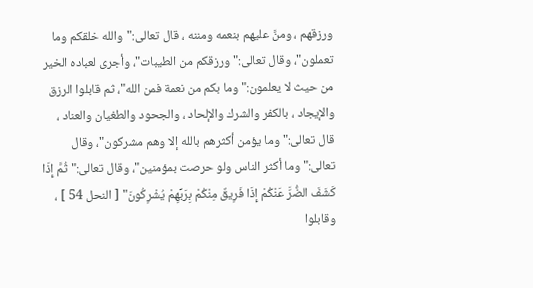ورزقهم ، ومنَّ عليهم بنعمه ومننه ، قال تعالى:"والله خلقكم وما تعملون"، وقال تعالى:"ورزقكم من الطيبات"، وأجرى لعباده الخير من حيث لا يعلمون:"وما بكم من نعمة فمن الله"، ثم قابلوا الرزق والإيجاد ، بالكفر والشرك والإلحاد ، والجحود والطغيان والعناد ، قال تعالى:"وما يؤمن أكثرهم بالله إلا وهم مشركون"، وقال تعالى:"وما أكثر الناس ولو حرصت بمؤمنين"، وقال تعالى:"ثُمَّ إِذَا كَشَفَ الضُّرَّ عَنْكُمْ إِذَا فَرِيقٌ مِنْكُمْ بِرَبِّهِمْ يُشْرِكُونَ" [ النحل 54 ] ، وقابلوا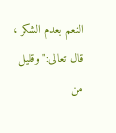النعم بعدم الشكر ، قال تعالى:"وقليل من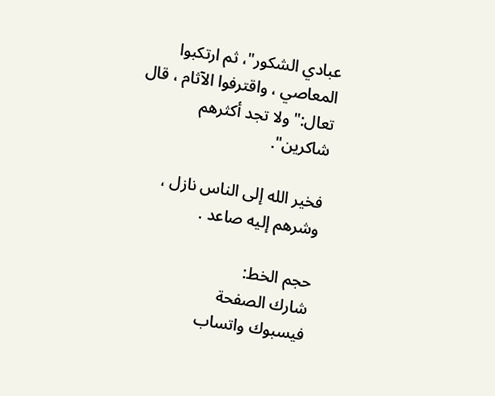عبادي الشكور"، ثم ارتكبوا المعاصي ، واقترفوا الآثام ، قال تعال:"ولا تجد أكثرهم شاكرين".

فخير الله إلى الناس نازل ، وشرهم إليه صاعد .

حجم الخط:
شارك الصفحة
فيسبوك واتساب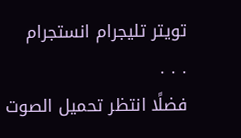تويتر تليجرام انستجرام
. . .
فضلًا انتظر تحميل الصوت